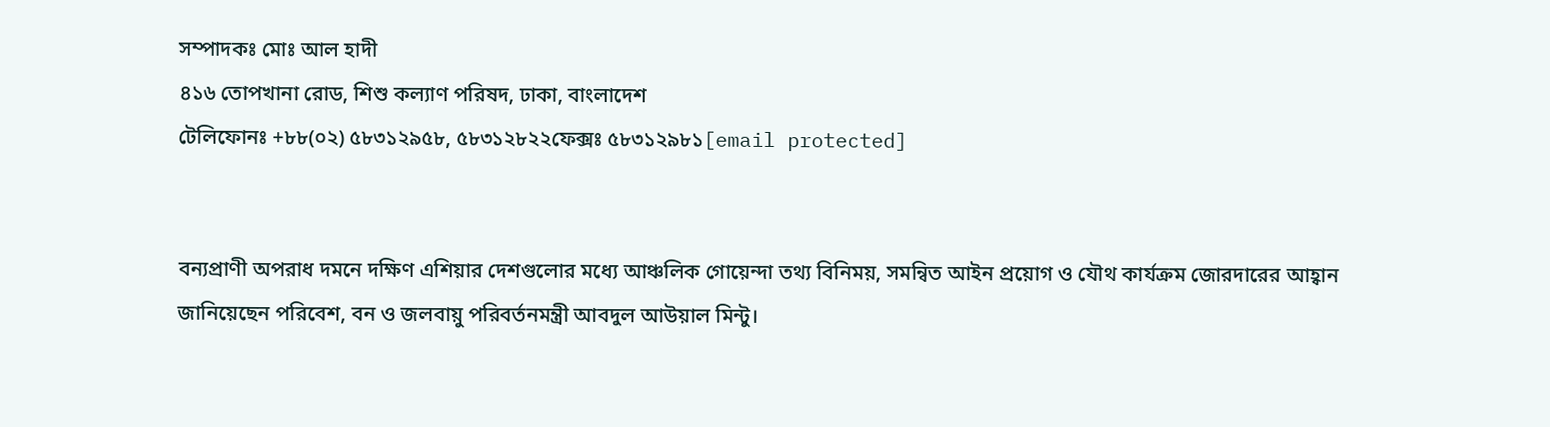সম্পাদকঃ মোঃ আল হাদী
৪১৬ তোপখানা রোড, শিশু কল্যাণ পরিষদ, ঢাকা, বাংলাদেশ
টেলিফোনঃ +৮৮(০২) ৫৮৩১২৯৫৮, ৫৮৩১২৮২২ফেক্সঃ ৫৮৩১২৯৮১[email protected]


বন্যপ্রাণী অপরাধ দমনে দক্ষিণ এশিয়ার দেশগুলোর মধ্যে আঞ্চলিক গোয়েন্দা তথ্য বিনিময়, সমন্বিত আইন প্রয়োগ ও যৌথ কার্যক্রম জোরদারের আহ্বান জানিয়েছেন পরিবেশ, বন ও জলবায়ু পরিবর্তনমন্ত্রী আবদুল আউয়াল মিন্টু।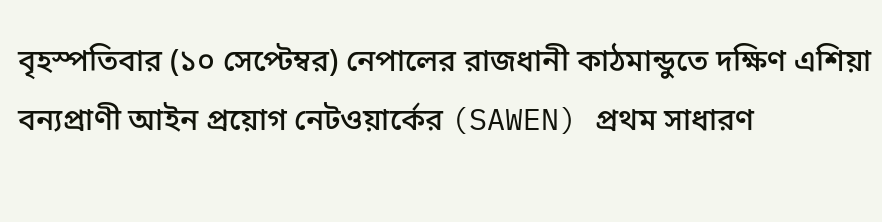বৃহস্পতিবার (১০ সেপ্টেম্বর) নেপালের রাজধানী কাঠমান্ডুতে দক্ষিণ এশিয়া বন্যপ্রাণী আইন প্রয়োগ নেটওয়ার্কের (SAWEN) প্রথম সাধারণ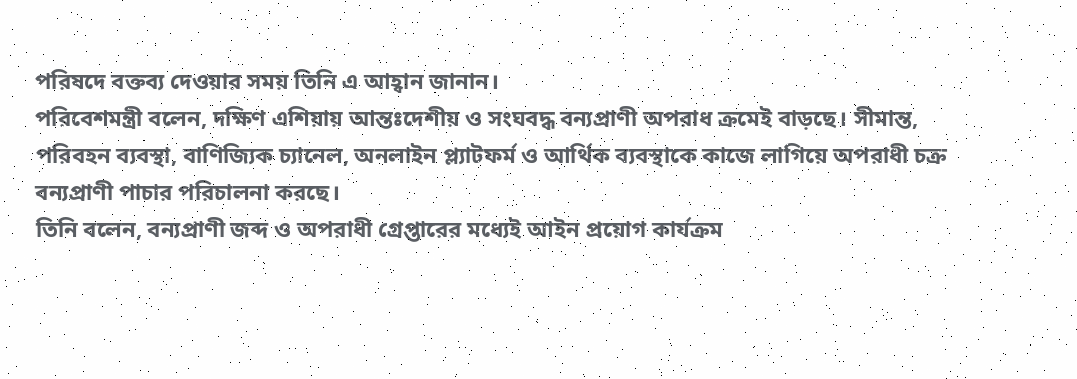পরিষদে বক্তব্য দেওয়ার সময় তিনি এ আহ্বান জানান।
পরিবেশমন্ত্রী বলেন, দক্ষিণ এশিয়ায় আন্তঃদেশীয় ও সংঘবদ্ধ বন্যপ্রাণী অপরাধ ক্রমেই বাড়ছে। সীমান্ত, পরিবহন ব্যবস্থা, বাণিজ্যিক চ্যানেল, অনলাইন প্ল্যাটফর্ম ও আর্থিক ব্যবস্থাকে কাজে লাগিয়ে অপরাধী চক্র বন্যপ্রাণী পাচার পরিচালনা করছে।
তিনি বলেন, বন্যপ্রাণী জব্দ ও অপরাধী গ্রেপ্তারের মধ্যেই আইন প্রয়োগ কার্যক্রম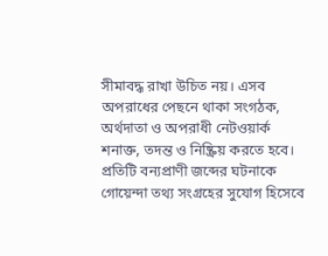সীমাবদ্ধ রাখা উচিত নয়। এসব অপরাধের পেছনে থাকা সংগঠক, অর্থদাতা ও অপরাধী নেটওয়ার্ক শনাক্ত, তদন্ত ও নিষ্ক্রিয় করতে হবে।
প্রতিটি বন্যপ্রাণী জব্দের ঘটনাকে গোয়েন্দা তথ্য সংগ্রহের সুযোগ হিসেবে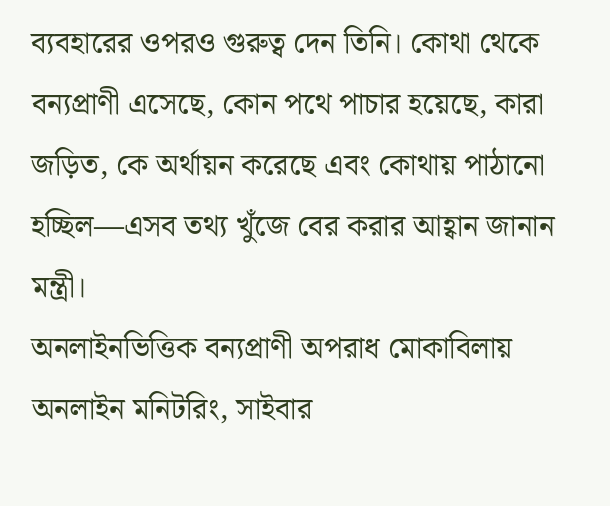ব্যবহারের ওপরও গুরুত্ব দেন তিনি। কোথা থেকে বন্যপ্রাণী এসেছে, কোন পথে পাচার হয়েছে, কারা জড়িত, কে অর্থায়ন করেছে এবং কোথায় পাঠানো হচ্ছিল—এসব তথ্য খুঁজে বের করার আহ্বান জানান মন্ত্রী।
অনলাইনভিত্তিক বন্যপ্রাণী অপরাধ মোকাবিলায় অনলাইন মনিটরিং, সাইবার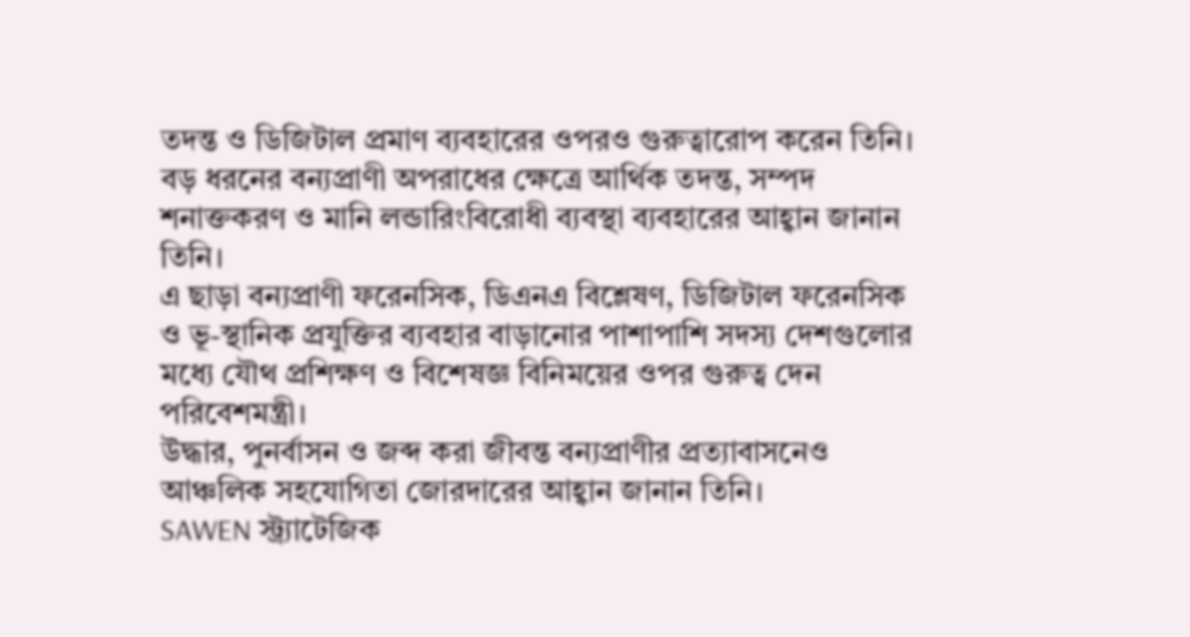তদন্ত ও ডিজিটাল প্রমাণ ব্যবহারের ওপরও গুরুত্বারোপ করেন তিনি। বড় ধরনের বন্যপ্রাণী অপরাধের ক্ষেত্রে আর্থিক তদন্ত, সম্পদ শনাক্তকরণ ও মানি লন্ডারিংবিরোধী ব্যবস্থা ব্যবহারের আহ্বান জানান তিনি।
এ ছাড়া বন্যপ্রাণী ফরেনসিক, ডিএনএ বিশ্লেষণ, ডিজিটাল ফরেনসিক ও ভূ-স্থানিক প্রযুক্তির ব্যবহার বাড়ানোর পাশাপাশি সদস্য দেশগুলোর মধ্যে যৌথ প্রশিক্ষণ ও বিশেষজ্ঞ বিনিময়ের ওপর গুরুত্ব দেন পরিবেশমন্ত্রী।
উদ্ধার, পুনর্বাসন ও জব্দ করা জীবন্ত বন্যপ্রাণীর প্রত্যাবাসনেও আঞ্চলিক সহযোগিতা জোরদারের আহ্বান জানান তিনি।
SAWEN স্ট্র্যাটেজিক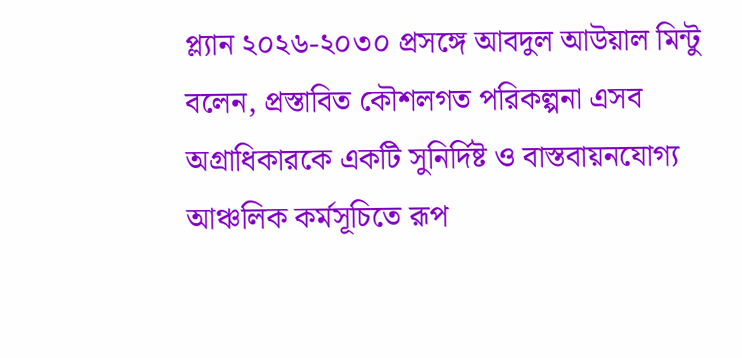প্ল্যান ২০২৬-২০৩০ প্রসঙ্গে আবদুল আউয়াল মিন্টু বলেন, প্রস্তাবিত কৌশলগত পরিকল্পনা এসব অগ্রাধিকারকে একটি সুনির্দিষ্ট ও বাস্তবায়নযোগ্য আঞ্চলিক কর্মসূচিতে রূপ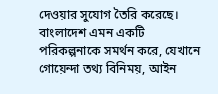দেওয়ার সুযোগ তৈরি করেছে।
বাংলাদেশ এমন একটি পরিকল্পনাকে সমর্থন করে, যেখানে গোয়েন্দা তথ্য বিনিময়, আইন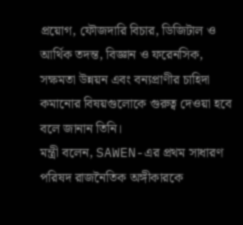প্রয়োগ, ফৌজদারি বিচার, ডিজিটাল ও আর্থিক তদন্ত, বিজ্ঞান ও ফরেনসিক, সক্ষমতা উন্নয়ন এবং বন্যপ্রাণীর চাহিদা কমানোর বিষয়গুলোকে গুরুত্ব দেওয়া হবে বলে জানান তিনি।
মন্ত্রী বলেন, SAWEN-এর প্রথম সাধারণ পরিষদ রাজনৈতিক অঙ্গীকারকে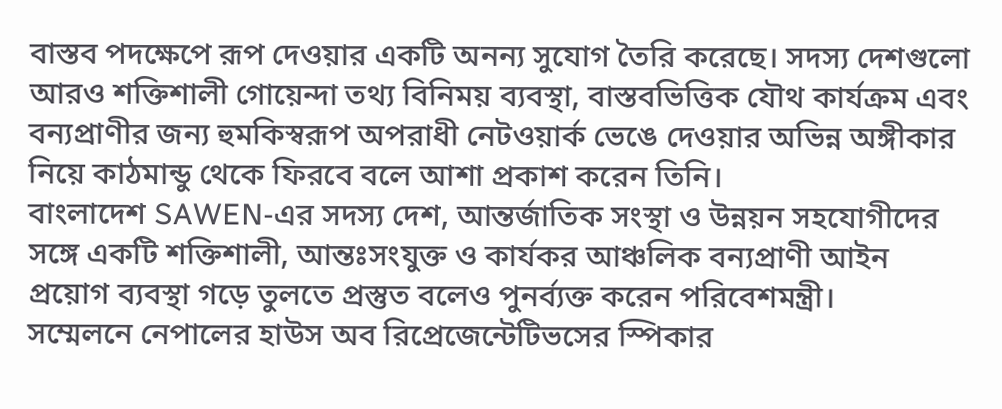বাস্তব পদক্ষেপে রূপ দেওয়ার একটি অনন্য সুযোগ তৈরি করেছে। সদস্য দেশগুলো আরও শক্তিশালী গোয়েন্দা তথ্য বিনিময় ব্যবস্থা, বাস্তবভিত্তিক যৌথ কার্যক্রম এবং বন্যপ্রাণীর জন্য হুমকিস্বরূপ অপরাধী নেটওয়ার্ক ভেঙে দেওয়ার অভিন্ন অঙ্গীকার নিয়ে কাঠমান্ডু থেকে ফিরবে বলে আশা প্রকাশ করেন তিনি।
বাংলাদেশ SAWEN-এর সদস্য দেশ, আন্তর্জাতিক সংস্থা ও উন্নয়ন সহযোগীদের সঙ্গে একটি শক্তিশালী, আন্তঃসংযুক্ত ও কার্যকর আঞ্চলিক বন্যপ্রাণী আইন প্রয়োগ ব্যবস্থা গড়ে তুলতে প্রস্তুত বলেও পুনর্ব্যক্ত করেন পরিবেশমন্ত্রী।
সম্মেলনে নেপালের হাউস অব রিপ্রেজেন্টেটিভসের স্পিকার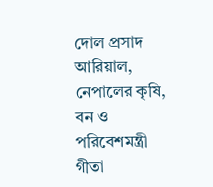দোল প্রসাদ আরিয়াল, নেপালের কৃষি, বন ও পরিবেশমন্ত্রী গীতা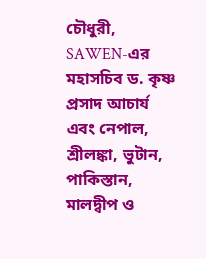চৌধুরী, SAWEN-এর মহাসচিব ড. কৃষ্ণ প্রসাদ আচার্য এবং নেপাল, শ্রীলঙ্কা, ভুটান, পাকিস্তান, মালদ্বীপ ও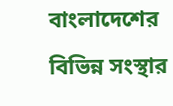বাংলাদেশের বিভিন্ন সংস্থার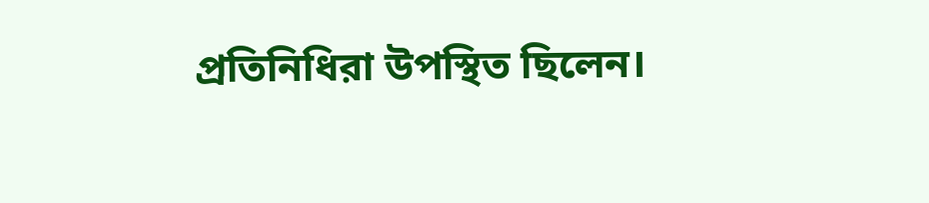প্রতিনিধিরা উপস্থিত ছিলেন।